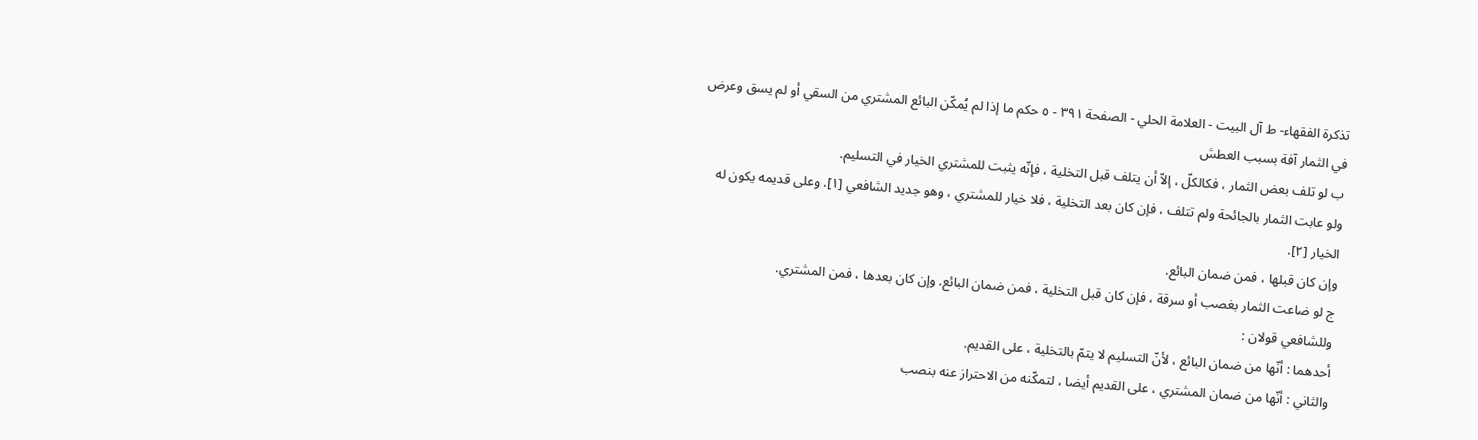تذكرة الفقهاء- ط آل البيت - العلامة الحلي - الصفحة ٣٩١ - ٥ حكم ما إذا لم يُمكّن البائع المشتري من السقي أو لم يسق وعرض في الثمار آفة بسبب العطش
ب لو تلف بعض الثمار ، فكالكلّ ، إلاّ أن يتلف قبل التخلية ، فإنّه يثبت للمشتري الخيار في التسليم.
ولو عابت الثمار بالجائحة ولم تتلف ، فإن كان بعد التخلية ، فلا خيار للمشتري ، وهو جديد الشافعي [١]. وعلى قديمه يكون له الخيار [٢].
وإن كان قبلها ، فمن ضمان البائع.
ج لو ضاعت الثمار بغصب أو سرقة ، فإن كان قبل التخلية ، فمن ضمان البائع. وإن كان بعدها ، فمن المشتري.
وللشافعي قولان :
أحدهما : أنّها من ضمان البائع ، لأنّ التسليم لا يتمّ بالتخلية ، على القديم.
والثاني : أنّها من ضمان المشتري ، على القديم أيضا ، لتمكّنه من الاحتراز عنه بنصب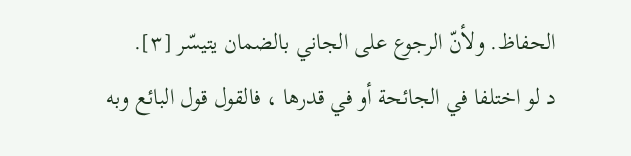الحفاظ. ولأنّ الرجوع على الجاني بالضمان يتيسّر [٣].
د لو اختلفا في الجائحة أو في قدرها ، فالقول قول البائع وبه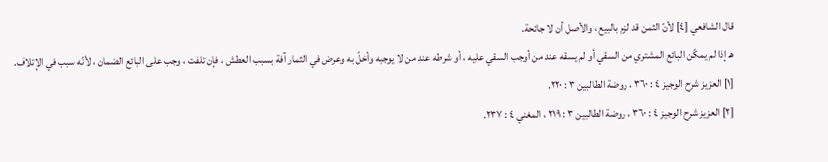قال الشافعي [٤] لأنّ الثمن قد لزم بالبيع ، والأصل أن لا جائحة.
هـ إذا لم يمكّن البائع المشتري من السقي أو لم يسقه عند من أوجب السقي عليه ، أو شرطه عند من لا يوجبه وأخلّ به وعرض في الثمار آفة بسبب العطش ، فإن تلفت ، وجب على البائع الضمان ، لأنّه سبب في الإتلاف.
[١] العزيز شرح الوجيز ٤ : ٣٦٠ ، روضة الطالبين ٣ : ٢٢٠.
[٢] العزيز شرح الوجيز ٤ : ٣٦٠ ، روضة الطالبين ٣ : ٢١٩ ، المغني ٤ : ٢٣٧.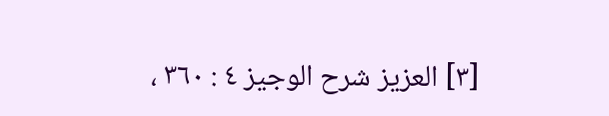[٣] العزيز شرح الوجيز ٤ : ٣٦٠ ،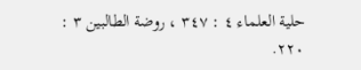حلية العلماء ٤ : ٣٤٧ ، روضة الطالبين ٣ : ٢٢٠.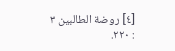[٤] روضة الطالبين ٣ : ٢٢٠.